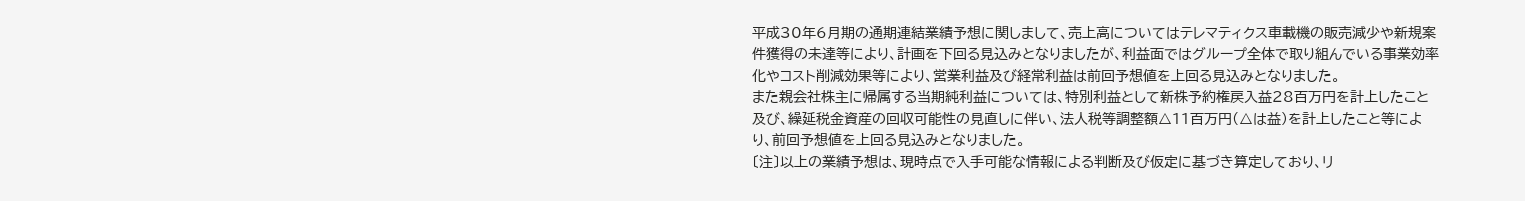平成30年6月期の通期連結業績予想に関しまして、売上高についてはテレマティクス車載機の販売減少や新規案件獲得の未達等により、計画を下回る見込みとなりましたが、利益面ではグループ全体で取り組んでいる事業効率化やコスト削減効果等により、営業利益及び経常利益は前回予想値を上回る見込みとなりました。
また親会社株主に帰属する当期純利益については、特別利益として新株予約権戻入益28百万円を計上したこと及び、繰延税金資産の回収可能性の見直しに伴い、法人税等調整額△11百万円(△は益)を計上したこと等により、前回予想値を上回る見込みとなりました。
〔注〕以上の業績予想は、現時点で入手可能な情報による判断及び仮定に基づき算定しており、リ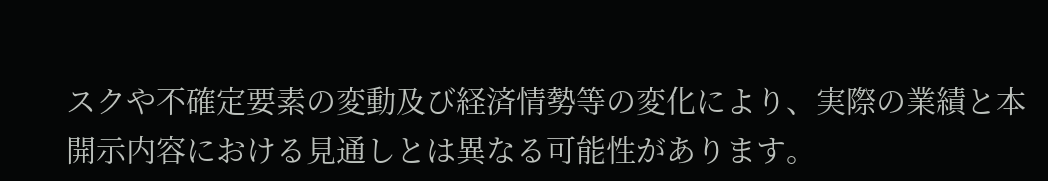スクや不確定要素の変動及び経済情勢等の変化により、実際の業績と本開示内容における見通しとは異なる可能性があります。